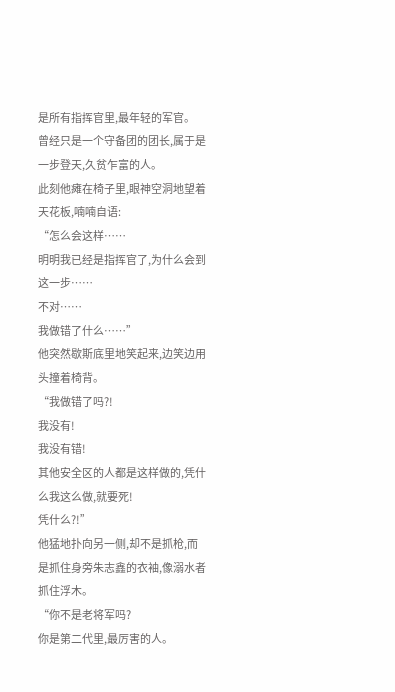是所有指挥官里,最年轻的军官。
曾经只是一个守备团的团长,属于是一步登天,久贫乍富的人。
此刻他瘫在椅子里,眼神空洞地望着天花板,喃喃自语:
“怎么会这样……
明明我已经是指挥官了,为什么会到这一步……
不对……
我做错了什么……”
他突然歇斯底里地笑起来,边笑边用头撞着椅背。
“我做错了吗?!
我没有!
我没有错!
其他安全区的人都是这样做的,凭什么我这么做,就要死!
凭什么?!”
他猛地扑向另一侧,却不是抓枪,而是抓住身旁朱志鑫的衣袖,像溺水者抓住浮木。
“你不是老将军吗?
你是第二代里,最厉害的人。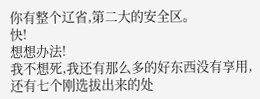你有整个辽省,第二大的安全区。
快!
想想办法!
我不想死,我还有那么多的好东西没有享用,还有七个刚选拔出来的处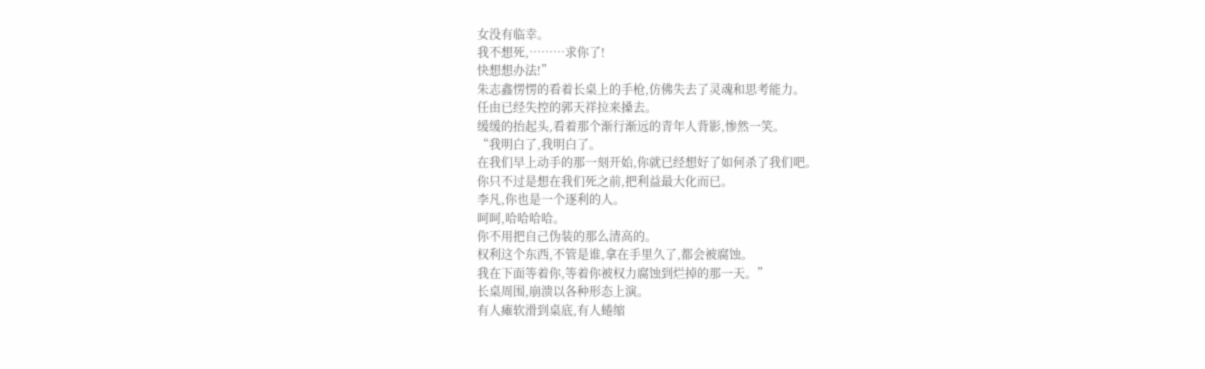女没有临幸。
我不想死,………求你了!
快想想办法!”
朱志鑫愣愣的看着长桌上的手枪,仿佛失去了灵魂和思考能力。
任由已经失控的郭天祥拉来搡去。
缓缓的抬起头,看着那个渐行渐远的青年人背影,惨然一笑。
“我明白了,我明白了。
在我们早上动手的那一刻开始,你就已经想好了如何杀了我们吧。
你只不过是想在我们死之前,把利益最大化而已。
李凡,你也是一个逐利的人。
呵呵,哈哈哈哈。
你不用把自己伪装的那么清高的。
权利这个东西,不管是谁,拿在手里久了,都会被腐蚀。
我在下面等着你,等着你被权力腐蚀到烂掉的那一天。”
长桌周围,崩溃以各种形态上演。
有人瘫软滑到桌底,有人蜷缩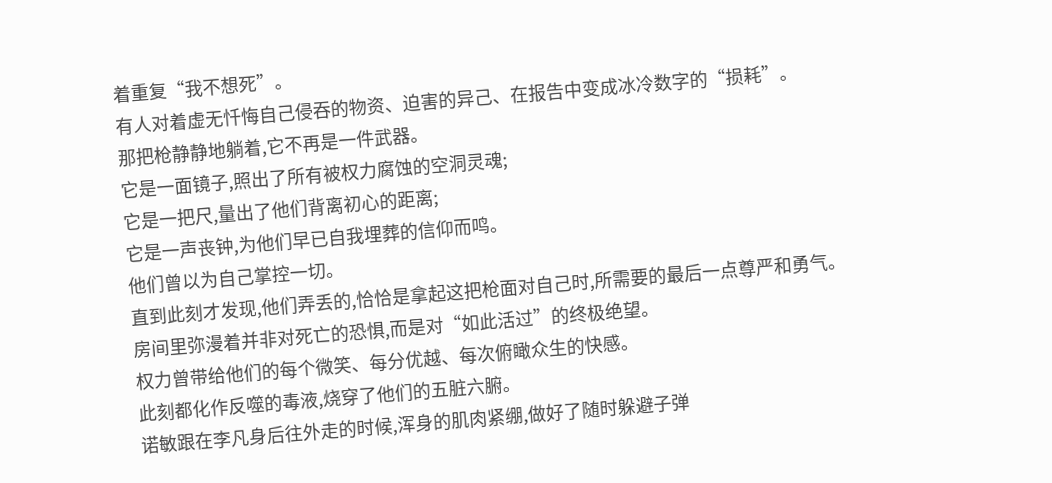着重复“我不想死”。
有人对着虚无忏悔自己侵吞的物资、迫害的异己、在报告中变成冰冷数字的“损耗”。
那把枪静静地躺着,它不再是一件武器。
它是一面镜子,照出了所有被权力腐蚀的空洞灵魂;
它是一把尺,量出了他们背离初心的距离;
它是一声丧钟,为他们早已自我埋葬的信仰而鸣。
他们曾以为自己掌控一切。
直到此刻才发现,他们弄丢的,恰恰是拿起这把枪面对自己时,所需要的最后一点尊严和勇气。
房间里弥漫着并非对死亡的恐惧,而是对“如此活过”的终极绝望。
权力曾带给他们的每个微笑、每分优越、每次俯瞰众生的快感。
此刻都化作反噬的毒液,烧穿了他们的五脏六腑。
诺敏跟在李凡身后往外走的时候,浑身的肌肉紧绷,做好了随时躲避子弹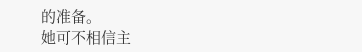的准备。
她可不相信主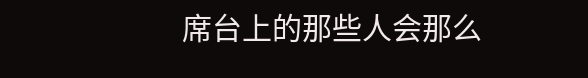席台上的那些人会那么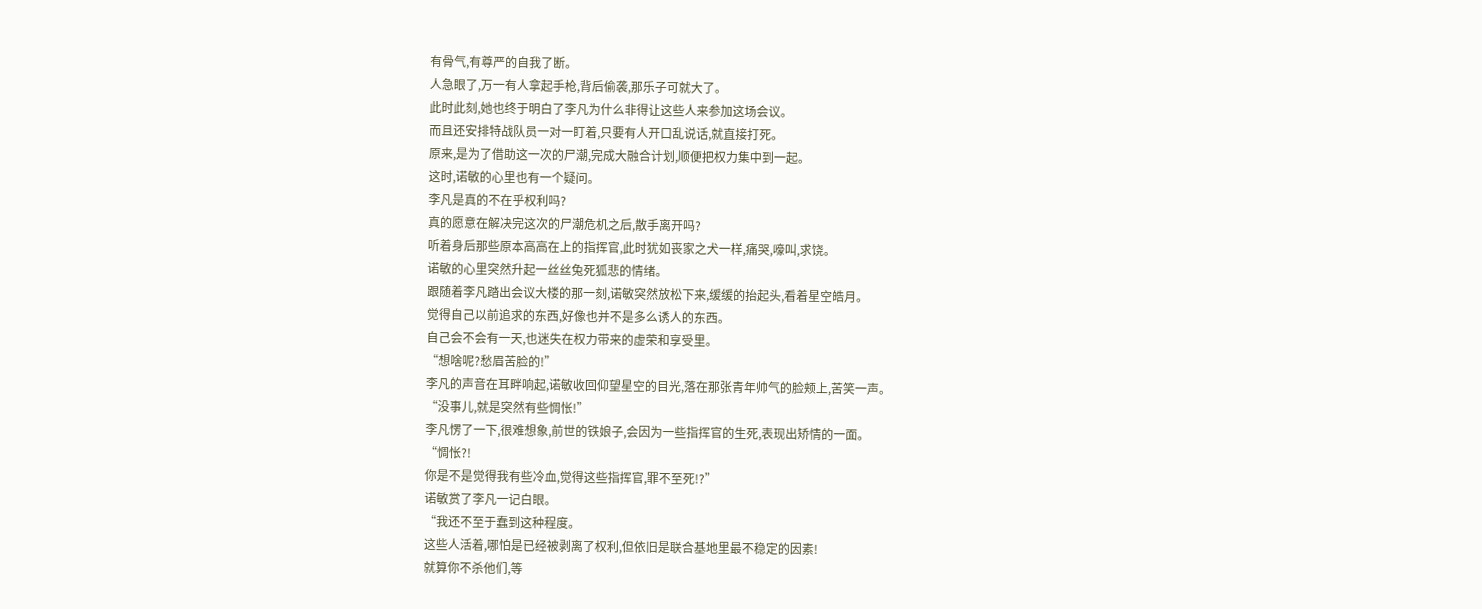有骨气,有尊严的自我了断。
人急眼了,万一有人拿起手枪,背后偷袭,那乐子可就大了。
此时此刻,她也终于明白了李凡为什么非得让这些人来参加这场会议。
而且还安排特战队员一对一盯着,只要有人开口乱说话,就直接打死。
原来,是为了借助这一次的尸潮,完成大融合计划,顺便把权力集中到一起。
这时,诺敏的心里也有一个疑问。
李凡是真的不在乎权利吗?
真的愿意在解决完这次的尸潮危机之后,散手离开吗?
听着身后那些原本高高在上的指挥官,此时犹如丧家之犬一样,痛哭,嚎叫,求饶。
诺敏的心里突然升起一丝丝兔死狐悲的情绪。
跟随着李凡踏出会议大楼的那一刻,诺敏突然放松下来,缓缓的抬起头,看着星空皓月。
觉得自己以前追求的东西,好像也并不是多么诱人的东西。
自己会不会有一天,也迷失在权力带来的虚荣和享受里。
“想啥呢?愁眉苦脸的!”
李凡的声音在耳畔响起,诺敏收回仰望星空的目光,落在那张青年帅气的脸颊上,苦笑一声。
“没事儿,就是突然有些惆怅!”
李凡愣了一下,很难想象,前世的铁娘子,会因为一些指挥官的生死,表现出矫情的一面。
“惆怅?!
你是不是觉得我有些冷血,觉得这些指挥官,罪不至死!?”
诺敏赏了李凡一记白眼。
“我还不至于蠢到这种程度。
这些人活着,哪怕是已经被剥离了权利,但依旧是联合基地里最不稳定的因素!
就算你不杀他们,等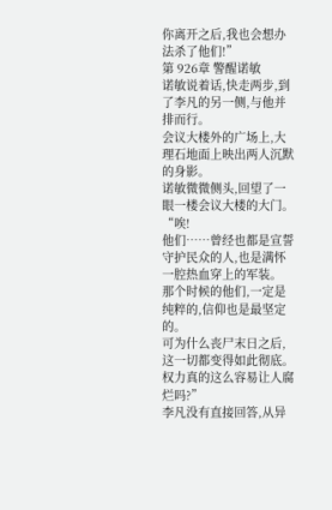你离开之后,我也会想办法杀了他们!”
第 926章 警醒诺敏
诺敏说着话,快走两步,到了李凡的另一侧,与他并排而行。
会议大楼外的广场上,大理石地面上映出两人沉默的身影。
诺敏微微侧头,回望了一眼一楼会议大楼的大门。
“唉!
他们……曾经也都是宣誓守护民众的人,也是满怀一腔热血穿上的军装。
那个时候的他们,一定是纯粹的,信仰也是最坚定的。
可为什么丧尸末日之后,这一切都变得如此彻底。
权力真的这么容易让人腐烂吗?”
李凡没有直接回答,从异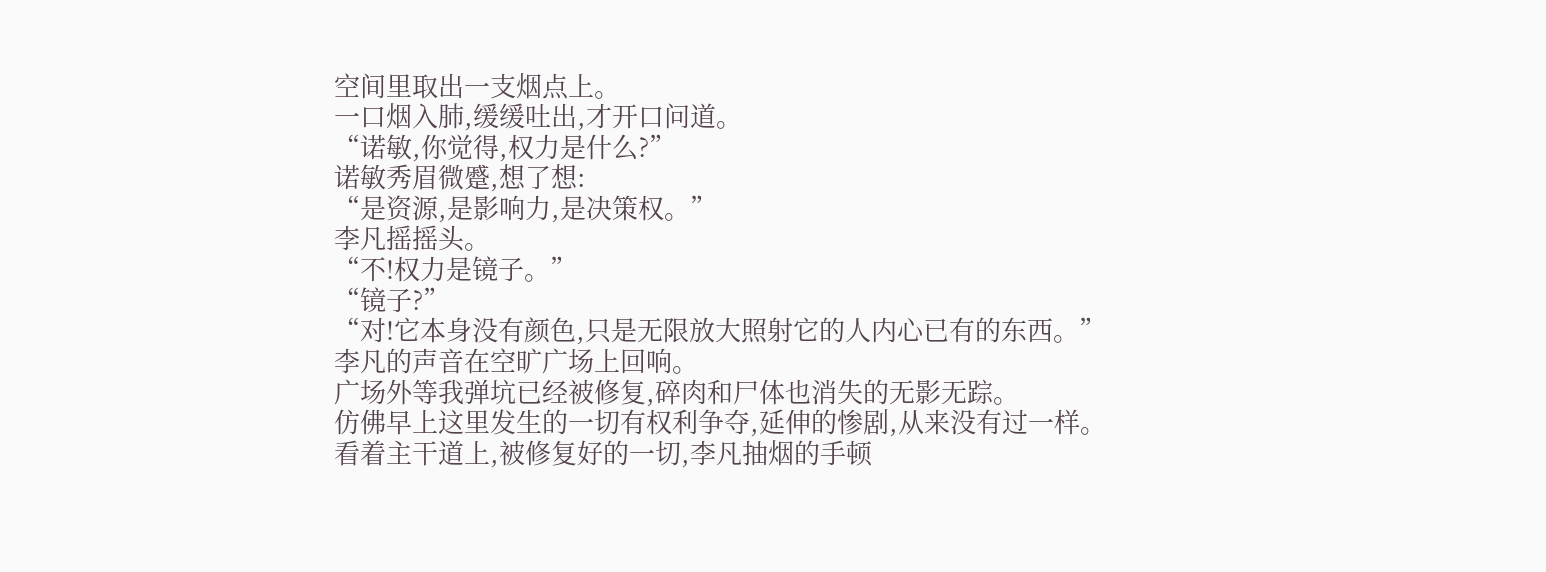空间里取出一支烟点上。
一口烟入肺,缓缓吐出,才开口问道。
“诺敏,你觉得,权力是什么?”
诺敏秀眉微蹙,想了想:
“是资源,是影响力,是决策权。”
李凡摇摇头。
“不!权力是镜子。”
“镜子?”
“对!它本身没有颜色,只是无限放大照射它的人内心已有的东西。”
李凡的声音在空旷广场上回响。
广场外等我弹坑已经被修复,碎肉和尸体也消失的无影无踪。
仿佛早上这里发生的一切有权利争夺,延伸的惨剧,从来没有过一样。
看着主干道上,被修复好的一切,李凡抽烟的手顿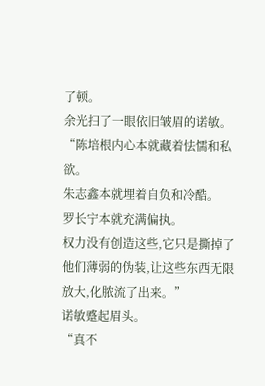了顿。
余光扫了一眼依旧皱眉的诺敏。
“陈培根内心本就藏着怯懦和私欲。
朱志鑫本就埋着自负和冷酷。
罗长宁本就充满偏执。
权力没有创造这些,它只是撕掉了他们薄弱的伪装,让这些东西无限放大,化脓流了出来。”
诺敏蹙起眉头。
“真不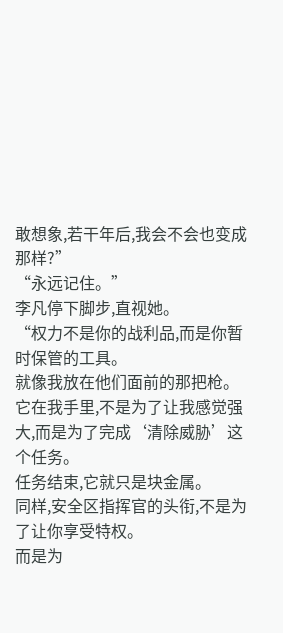敢想象,若干年后,我会不会也变成那样?”
“永远记住。”
李凡停下脚步,直视她。
“权力不是你的战利品,而是你暂时保管的工具。
就像我放在他们面前的那把枪。
它在我手里,不是为了让我感觉强大,而是为了完成‘清除威胁’这个任务。
任务结束,它就只是块金属。
同样,安全区指挥官的头衔,不是为了让你享受特权。
而是为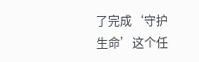了完成‘守护生命’这个任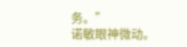务。”
诺敏眼神微动。